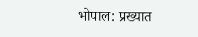भोपाल: प्रख्यात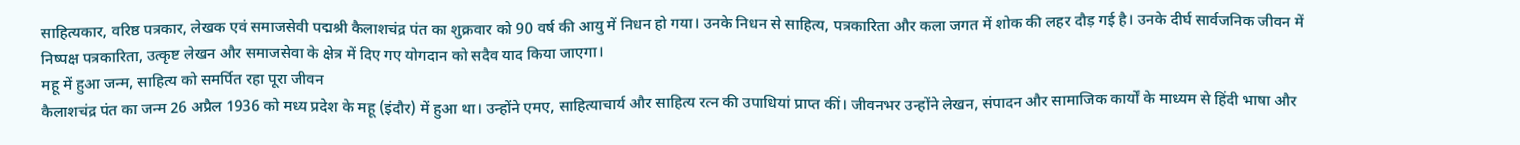साहित्यकार, वरिष्ठ पत्रकार, लेखक एवं समाजसेवी पद्मश्री कैलाशचंद्र पंत का शुक्रवार को 90 वर्ष की आयु में निधन हो गया। उनके निधन से साहित्य, पत्रकारिता और कला जगत में शोक की लहर दौड़ गई है। उनके दीर्घ सार्वजनिक जीवन में निष्पक्ष पत्रकारिता, उत्कृष्ट लेखन और समाजसेवा के क्षेत्र में दिए गए योगदान को सदैव याद किया जाएगा।
महू में हुआ जन्म, साहित्य को समर्पित रहा पूरा जीवन
कैलाशचंद्र पंत का जन्म 26 अप्रैल 1936 को मध्य प्रदेश के महू (इंदौर) में हुआ था। उन्होंने एमए, साहित्याचार्य और साहित्य रत्न की उपाधियां प्राप्त कीं। जीवनभर उन्होंने लेखन, संपादन और सामाजिक कार्यों के माध्यम से हिंदी भाषा और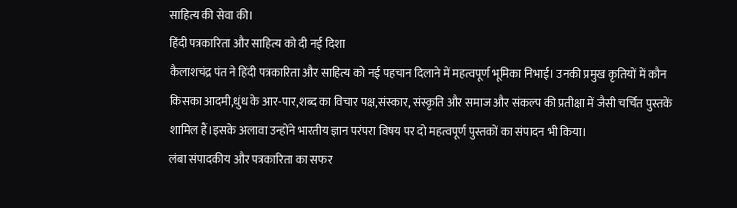साहित्य की सेवा की।
हिंदी पत्रकारिता और साहित्य को दी नई दिशा
कैलाशचंद्र पंत ने हिंदी पत्रकारिता और साहित्य को नई पहचान दिलाने में महत्वपूर्ण भूमिका निभाई। उनकी प्रमुख कृतियों में कौन किसका आदमी,धुंध के आर-पार,शब्द का विचार पक्ष,संस्कार, संस्कृति और समाज और संकल्प की प्रतीक्षा में जैसी चर्चित पुस्तकें शामिल हैं।इसके अलावा उन्होंने भारतीय ज्ञान परंपरा विषय पर दो महत्वपूर्ण पुस्तकों का संपादन भी किया।
लंबा संपादकीय और पत्रकारिता का सफर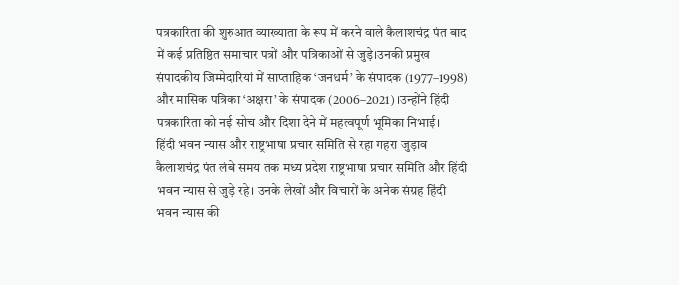पत्रकारिता की शुरुआत व्याख्याता के रूप में करने वाले कैलाशचंद्र पंत बाद में कई प्रतिष्ठित समाचार पत्रों और पत्रिकाओं से जुड़े।उनकी प्रमुख संपादकीय जिम्मेदारियां में साप्ताहिक ‘जनधर्म’ के संपादक (1977–1998) और मासिक पत्रिका ‘अक्षरा’ के संपादक (2006–2021) ।उन्होंने हिंदी पत्रकारिता को नई सोच और दिशा देने में महत्वपूर्ण भूमिका निभाई।
हिंदी भवन न्यास और राष्ट्रभाषा प्रचार समिति से रहा गहरा जुड़ाव
कैलाशचंद्र पंत लंबे समय तक मध्य प्रदेश राष्ट्रभाषा प्रचार समिति और हिंदी भवन न्यास से जुड़े रहे। उनके लेखों और विचारों के अनेक संग्रह हिंदी भवन न्यास की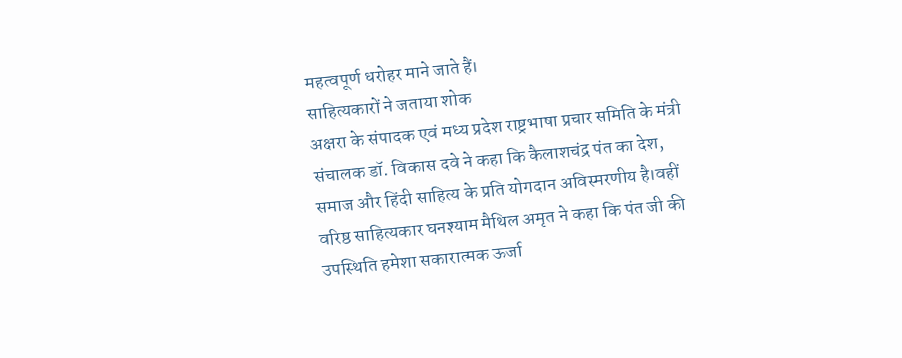महत्वपूर्ण धरोहर माने जाते हैं।
साहित्यकारों ने जताया शोक
अक्षरा के संपादक एवं मध्य प्रदेश राष्ट्रभाषा प्रचार समिति के मंत्री संचालक डॉ. विकास दवे ने कहा कि कैलाशचंद्र पंत का देश, समाज और हिंदी साहित्य के प्रति योगदान अविस्मरणीय है।वहीं वरिष्ठ साहित्यकार घनश्याम मैथिल अमृत ने कहा कि पंत जी की उपस्थिति हमेशा सकारात्मक ऊर्जा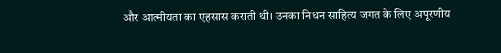और आत्मीयता का एहसास कराती थी। उनका निधन साहित्य जगत के लिए अपूरणीय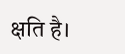क्षति है।